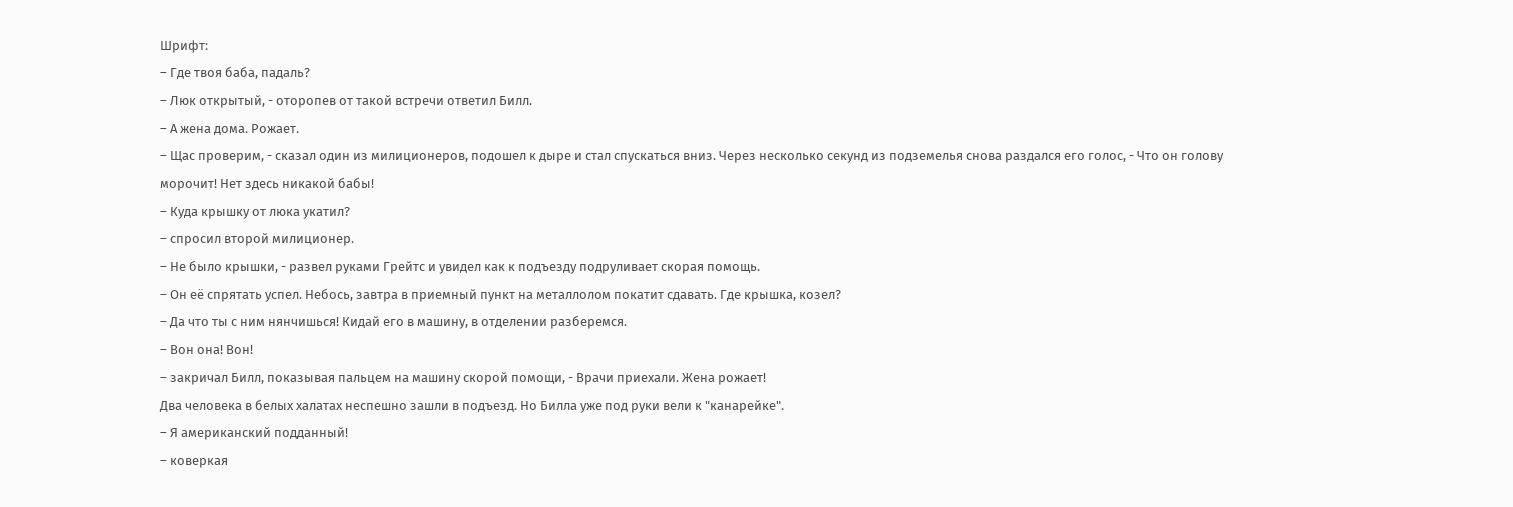Шрифт:
– Где твоя баба, падаль?
– Люк открытый, - оторопев от такой встречи ответил Билл.
– А жена дома. Рожает.
– Щас проверим, - сказал один из милиционеров, подошел к дыре и стал спускаться вниз. Через несколько секунд из подземелья снова раздался его голос, - Что он голову морочит! Нет здесь никакой бабы!
– Куда крышку от люка укатил?
– спросил второй милиционер.
– Не было крышки, - развел руками Грейтс и увидел как к подъезду подруливает скорая помощь.
– Он её спрятать успел. Небось, завтра в приемный пункт на металлолом покатит сдавать. Где крышка, козел?
– Да что ты с ним нянчишься! Кидай его в машину, в отделении разберемся.
– Вон она! Вон!
– закричал Билл, показывая пальцем на машину скорой помощи, - Врачи приехали. Жена рожает!
Два человека в белых халатах неспешно зашли в подъезд. Но Билла уже под руки вели к "канарейке".
– Я американский подданный!
– коверкая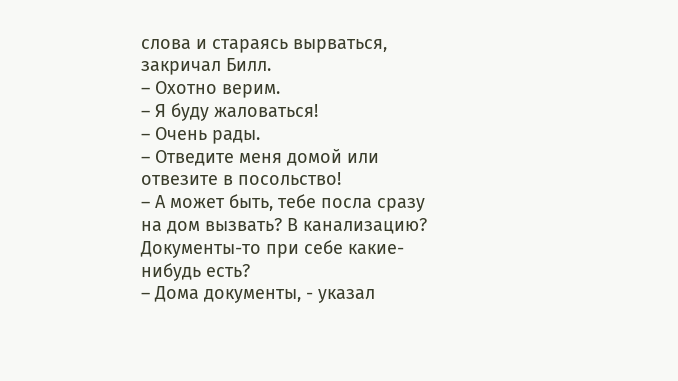слова и стараясь вырваться, закричал Билл.
– Охотно верим.
– Я буду жаловаться!
– Очень рады.
– Отведите меня домой или отвезите в посольство!
– А может быть, тебе посла сразу на дом вызвать? В канализацию? Документы-то при себе какие-нибудь есть?
– Дома документы, - указал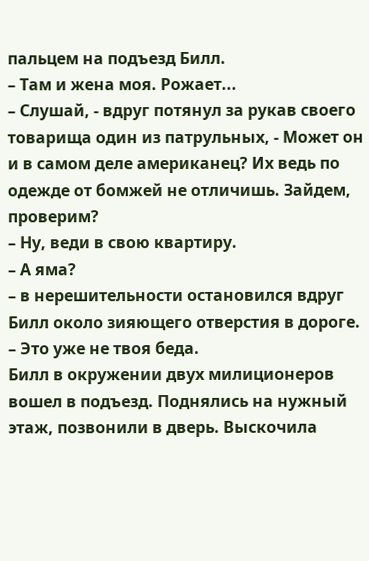пальцем на подъезд Билл.
– Там и жена моя. Рожает...
– Слушай, - вдруг потянул за рукав своего товарища один из патрульных, - Может он и в самом деле американец? Их ведь по одежде от бомжей не отличишь. Зайдем, проверим?
– Ну, веди в свою квартиру.
– А яма?
– в нерешительности остановился вдруг Билл около зияющего отверстия в дороге.
– Это уже не твоя беда.
Билл в окружении двух милиционеров вошел в подъезд. Поднялись на нужный этаж, позвонили в дверь. Выскочила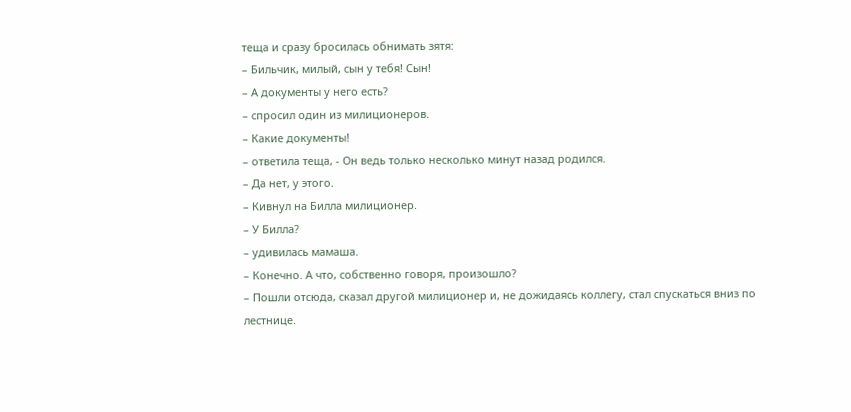теща и сразу бросилась обнимать зятя:
– Бильчик, милый, сын у тебя! Сын!
– А документы у него есть?
– спросил один из милиционеров.
– Какие документы!
– ответила теща, - Он ведь только несколько минут назад родился.
– Да нет, у этого.
– Кивнул на Билла милиционер.
– У Билла?
– удивилась мамаша.
– Конечно. А что, собственно говоря, произошло?
– Пошли отсюда, сказал другой милиционер и, не дожидаясь коллегу, стал спускаться вниз по лестнице.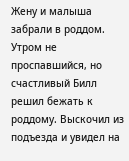Жену и малыша забрали в роддом.
Утром не проспавшийся, но счастливый Билл решил бежать к роддому. Выскочил из подъезда и увидел на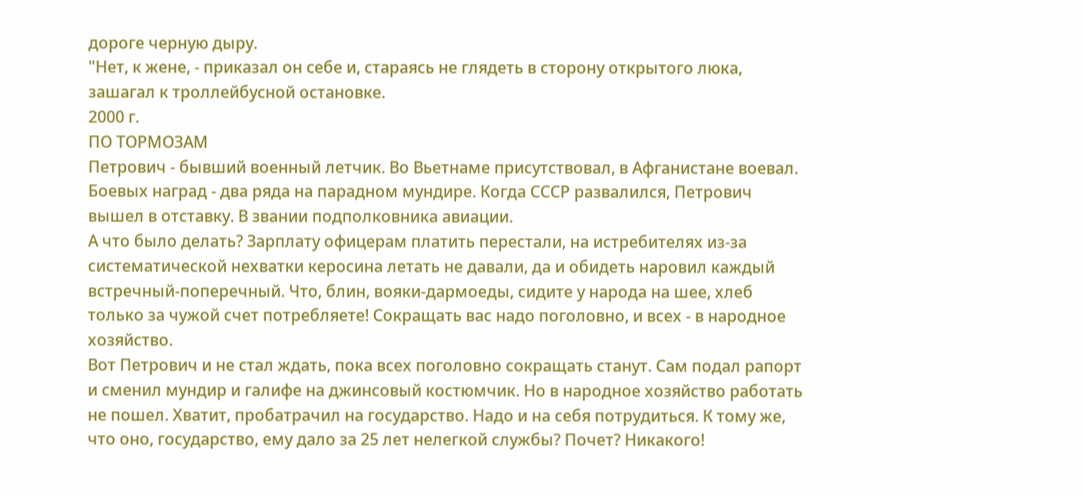дороге черную дыру.
"Нет, к жене, - приказал он себе и, стараясь не глядеть в сторону открытого люка, зашагал к троллейбусной остановке.
2000 г.
ПО ТОРМОЗАМ
Петрович - бывший военный летчик. Во Вьетнаме присутствовал, в Афганистане воевал. Боевых наград - два ряда на парадном мундире. Когда СССР развалился, Петрович вышел в отставку. В звании подполковника авиации.
А что было делать? Зарплату офицерам платить перестали, на истребителях из-за систематической нехватки керосина летать не давали, да и обидеть наровил каждый встречный-поперечный. Что, блин, вояки-дармоеды, сидите у народа на шее, хлеб только за чужой счет потребляете! Сокращать вас надо поголовно, и всех - в народное хозяйство.
Вот Петрович и не стал ждать, пока всех поголовно сокращать станут. Сам подал рапорт и сменил мундир и галифе на джинсовый костюмчик. Но в народное хозяйство работать не пошел. Хватит, пробатрачил на государство. Надо и на себя потрудиться. К тому же, что оно, государство, ему дало за 25 лет нелегкой службы? Почет? Никакого!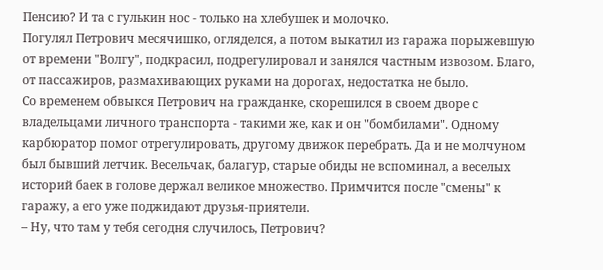Пенсию? И та с гулькин нос - только на хлебушек и молочко.
Погулял Петрович месячишко, огляделся, а потом выкатил из гаража порыжевшую от времени "Волгу", подкрасил, подрегулировал и занялся частным извозом. Благо, от пассажиров, размахивающих руками на дорогах, недостатка не было.
Со временем обвыкся Петрович на гражданке, скорешился в своем дворе с владельцами личного транспорта - такими же, как и он "бомбилами". Одному карбюратор помог отрегулировать, другому движок перебрать. Да и не молчуном был бывший летчик. Весельчак, балагур, старые обиды не вспоминал, а веселых историй баек в голове держал великое множество. Примчится после "смены" к гаражу, а его уже поджидают друзья-приятели.
– Ну, что там у тебя сегодня случилось, Петрович?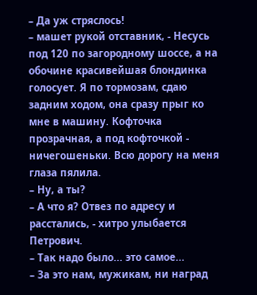– Да уж стряслось!
– машет рукой отставник, - Несусь под 120 по загородному шоссе, а на обочине красивейшая блондинка голосует. Я по тормозам, сдаю задним ходом, она сразу прыг ко мне в машину. Кофточка прозрачная, а под кофточкой - ничегошеньки. Всю дорогу на меня глаза пялила.
– Ну, а ты?
– А что я? Отвез по адресу и расстались, - хитро улыбается Петрович.
– Так надо было... это самое...
– За это нам, мужикам, ни наград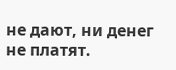не дают, ни денег не платят.